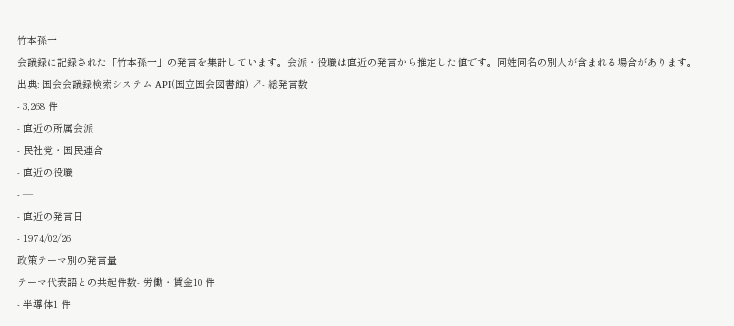竹本孫一
会議録に記録された「竹本孫一」の発言を集計しています。会派・役職は直近の発言から推定した値です。同姓同名の別人が含まれる場合があります。
出典: 国会会議録検索システム API(国立国会図書館) ↗- 総発言数
- 3,268 件
- 直近の所属会派
- 民社党・国民連合
- 直近の役職
- —
- 直近の発言日
- 1974/02/26
政策テーマ別の発言量
テーマ代表語との共起件数- 労働・賃金10 件
- 半導体1 件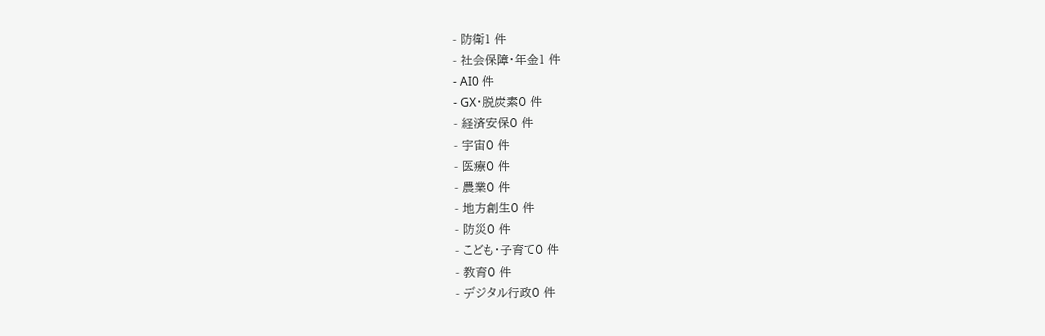- 防衛1 件
- 社会保障・年金1 件
- AI0 件
- GX・脱炭素0 件
- 経済安保0 件
- 宇宙0 件
- 医療0 件
- 農業0 件
- 地方創生0 件
- 防災0 件
- こども・子育て0 件
- 教育0 件
- デジタル行政0 件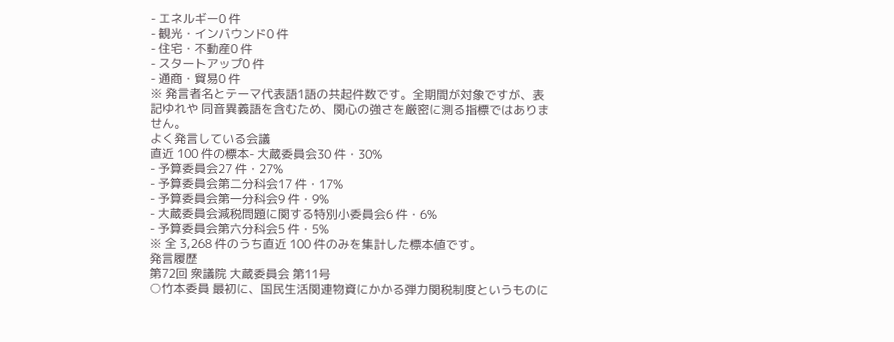- エネルギー0 件
- 観光・インバウンド0 件
- 住宅・不動産0 件
- スタートアップ0 件
- 通商・貿易0 件
※ 発言者名とテーマ代表語1語の共起件数です。全期間が対象ですが、表記ゆれや 同音異義語を含むため、関心の強さを厳密に測る指標ではありません。
よく発言している会議
直近 100 件の標本- 大蔵委員会30 件・30%
- 予算委員会27 件・27%
- 予算委員会第二分科会17 件・17%
- 予算委員会第一分科会9 件・9%
- 大蔵委員会減税問題に関する特別小委員会6 件・6%
- 予算委員会第六分科会5 件・5%
※ 全 3,268 件のうち直近 100 件のみを集計した標本値です。
発言履歴
第72回 衆議院 大蔵委員会 第11号
○竹本委員 最初に、国民生活関連物資にかかる弾力関税制度というものに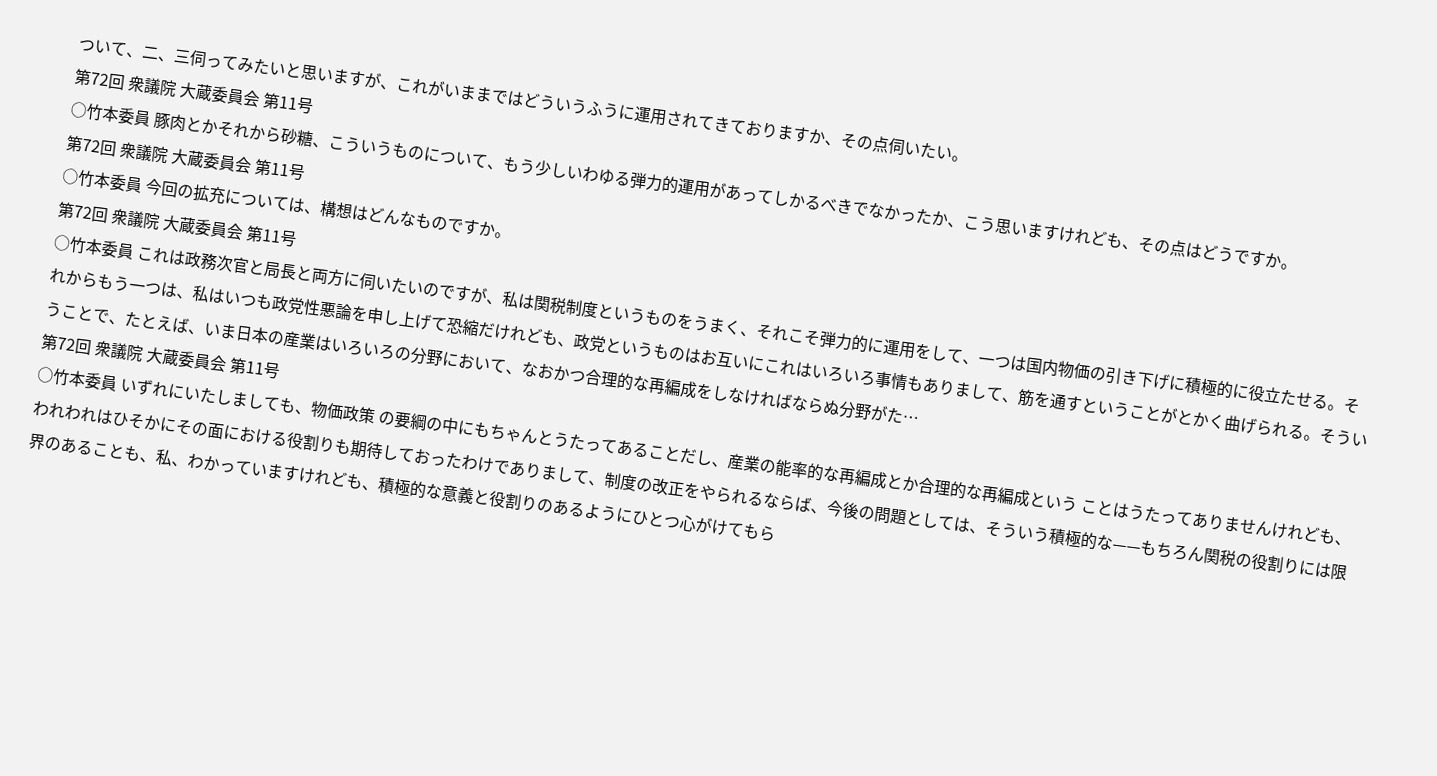ついて、二、三伺ってみたいと思いますが、これがいままではどういうふうに運用されてきておりますか、その点伺いたい。
第72回 衆議院 大蔵委員会 第11号
○竹本委員 豚肉とかそれから砂糖、こういうものについて、もう少しいわゆる弾力的運用があってしかるべきでなかったか、こう思いますけれども、その点はどうですか。
第72回 衆議院 大蔵委員会 第11号
○竹本委員 今回の拡充については、構想はどんなものですか。
第72回 衆議院 大蔵委員会 第11号
○竹本委員 これは政務次官と局長と両方に伺いたいのですが、私は関税制度というものをうまく、それこそ弾力的に運用をして、一つは国内物価の引き下げに積極的に役立たせる。それからもう一つは、私はいつも政党性悪論を申し上げて恐縮だけれども、政党というものはお互いにこれはいろいろ事情もありまして、筋を通すということがとかく曲げられる。そういうことで、たとえば、いま日本の産業はいろいろの分野において、なおかつ合理的な再編成をしなければならぬ分野がた…
第72回 衆議院 大蔵委員会 第11号
○竹本委員 いずれにいたしましても、物価政策 の要綱の中にもちゃんとうたってあることだし、産業の能率的な再編成とか合理的な再編成という ことはうたってありませんけれども、われわれはひそかにその面における役割りも期待しておったわけでありまして、制度の改正をやられるならば、今後の問題としては、そういう積極的な——もちろん関税の役割りには限界のあることも、私、わかっていますけれども、積極的な意義と役割りのあるようにひとつ心がけてもら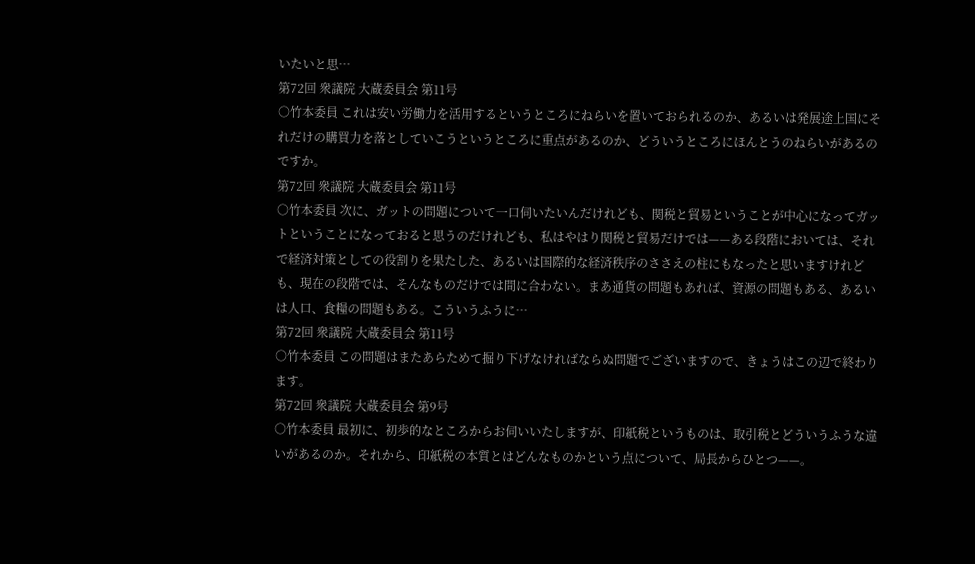いたいと思…
第72回 衆議院 大蔵委員会 第11号
○竹本委員 これは安い労働力を活用するというところにねらいを置いておられるのか、あるいは発展途上国にそれだけの購買力を落としていこうというところに重点があるのか、どういうところにほんとうのねらいがあるのですか。
第72回 衆議院 大蔵委員会 第11号
○竹本委員 次に、ガットの問題について一口伺いたいんだけれども、関税と貿易ということが中心になってガットということになっておると思うのだけれども、私はやはり関税と貿易だけでは——ある段階においては、それで経済対策としての役割りを果たした、あるいは国際的な経済秩序のささえの柱にもなったと思いますけれども、現在の段階では、そんなものだけでは間に合わない。まあ通貨の問題もあれば、資源の問題もある、あるいは人口、食糧の問題もある。こういうふうに…
第72回 衆議院 大蔵委員会 第11号
○竹本委員 この問題はまたあらためて掘り下げなければならぬ問題でございますので、きょうはこの辺で終わります。
第72回 衆議院 大蔵委員会 第9号
○竹本委員 最初に、初歩的なところからお伺いいたしますが、印紙税というものは、取引税とどういうふうな違いがあるのか。それから、印紙税の本質とはどんなものかという点について、局長からひとつ——。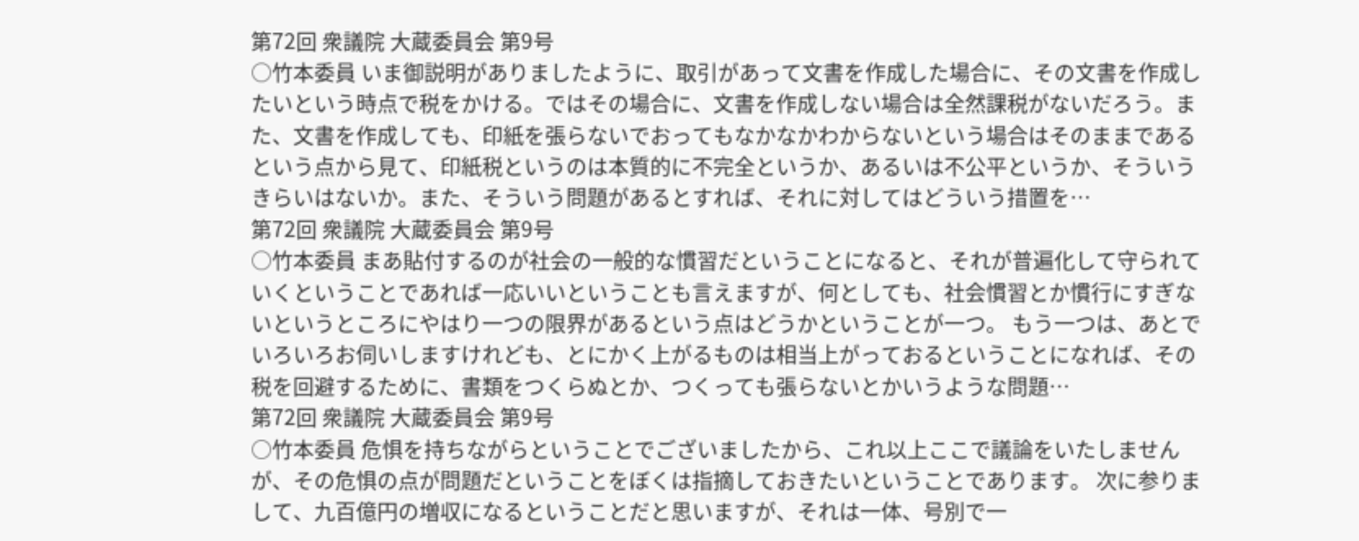第72回 衆議院 大蔵委員会 第9号
○竹本委員 いま御説明がありましたように、取引があって文書を作成した場合に、その文書を作成したいという時点で税をかける。ではその場合に、文書を作成しない場合は全然課税がないだろう。また、文書を作成しても、印紙を張らないでおってもなかなかわからないという場合はそのままであるという点から見て、印紙税というのは本質的に不完全というか、あるいは不公平というか、そういうきらいはないか。また、そういう問題があるとすれば、それに対してはどういう措置を…
第72回 衆議院 大蔵委員会 第9号
○竹本委員 まあ貼付するのが社会の一般的な慣習だということになると、それが普遍化して守られていくということであれば一応いいということも言えますが、何としても、社会慣習とか慣行にすぎないというところにやはり一つの限界があるという点はどうかということが一つ。 もう一つは、あとでいろいろお伺いしますけれども、とにかく上がるものは相当上がっておるということになれば、その税を回避するために、書類をつくらぬとか、つくっても張らないとかいうような問題…
第72回 衆議院 大蔵委員会 第9号
○竹本委員 危惧を持ちながらということでございましたから、これ以上ここで議論をいたしませんが、その危惧の点が問題だということをぼくは指摘しておきたいということであります。 次に参りまして、九百億円の増収になるということだと思いますが、それは一体、号別で一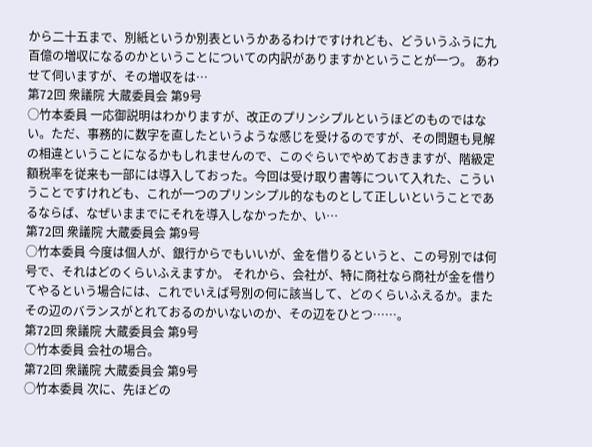から二十五まで、別紙というか別表というかあるわけですけれども、どういうふうに九百億の増収になるのかということについての内訳がありますかということが一つ。 あわせて伺いますが、その増収をは…
第72回 衆議院 大蔵委員会 第9号
○竹本委員 一応御説明はわかりますが、改正のプリンシプルというほどのものではない。ただ、事務的に数字を直したというような感じを受けるのですが、その問題も見解の相違ということになるかもしれませんので、このぐらいでやめておきますが、階級定額税率を従来も一部には導入しておった。今回は受け取り書等について入れた、こういうことですけれども、これが一つのプリンシプル的なものとして正しいということであるならば、なぜいままでにそれを導入しなかったか、い…
第72回 衆議院 大蔵委員会 第9号
○竹本委員 今度は個人が、銀行からでもいいが、金を借りるというと、この号別では何号で、それはどのくらいふえますか。 それから、会社が、特に商社なら商社が金を借りてやるという場合には、これでいえば号別の何に該当して、どのくらいふえるか。またその辺のバランスがとれておるのかいないのか、その辺をひとつ……。
第72回 衆議院 大蔵委員会 第9号
○竹本委員 会社の場合。
第72回 衆議院 大蔵委員会 第9号
○竹本委員 次に、先ほどの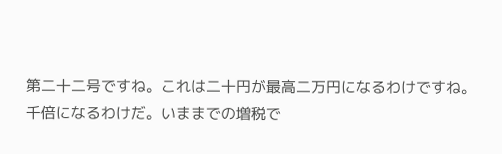第二十二号ですね。これは二十円が最高二万円になるわけですね。千倍になるわけだ。いままでの増税で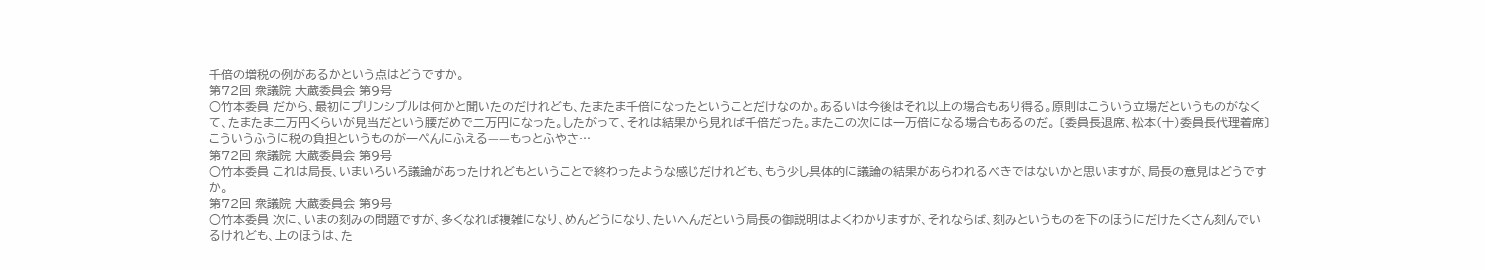千倍の増税の例があるかという点はどうですか。
第72回 衆議院 大蔵委員会 第9号
○竹本委員 だから、最初にプリンシプルは何かと聞いたのだけれども、たまたま千倍になったということだけなのか。あるいは今後はそれ以上の場合もあり得る。原則はこういう立場だというものがなくて、たまたま二万円くらいが見当だという腰だめで二万円になった。したがって、それは結果から見れば千倍だった。またこの次には一万倍になる場合もあるのだ。 〔委員長退席、松本(十)委員長代理着席〕 こういうふうに税の負担というものが一ぺんにふえる——もっとふやさ…
第72回 衆議院 大蔵委員会 第9号
○竹本委員 これは局長、いまいろいろ議論があったけれどもということで終わったような感じだけれども、もう少し具体的に議論の結果があらわれるべきではないかと思いますが、局長の意見はどうですか。
第72回 衆議院 大蔵委員会 第9号
○竹本委員 次に、いまの刻みの問題ですが、多くなれば複雑になり、めんどうになり、たいへんだという局長の御説明はよくわかりますが、それならば、刻みというものを下のほうにだけたくさん刻んでいるけれども、上のほうは、た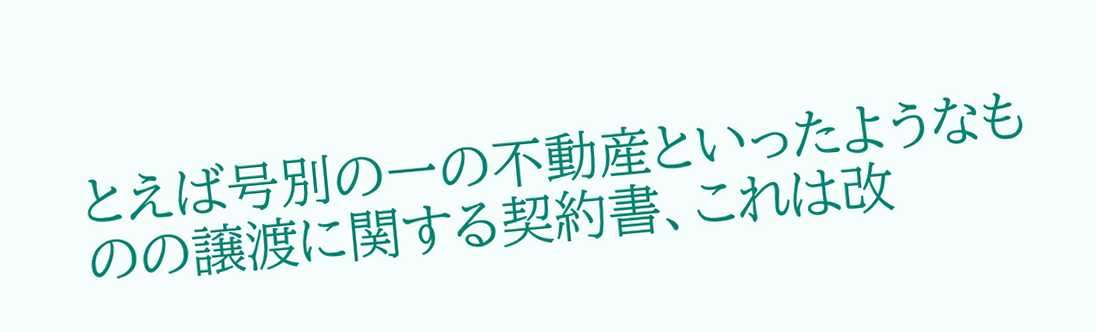とえば号別の一の不動産といったようなものの譲渡に関する契約書、これは改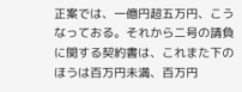正案では、一億円超五万円、こうなっておる。それから二号の請負に関する契約書は、これまた下のほうは百万円未満、百万円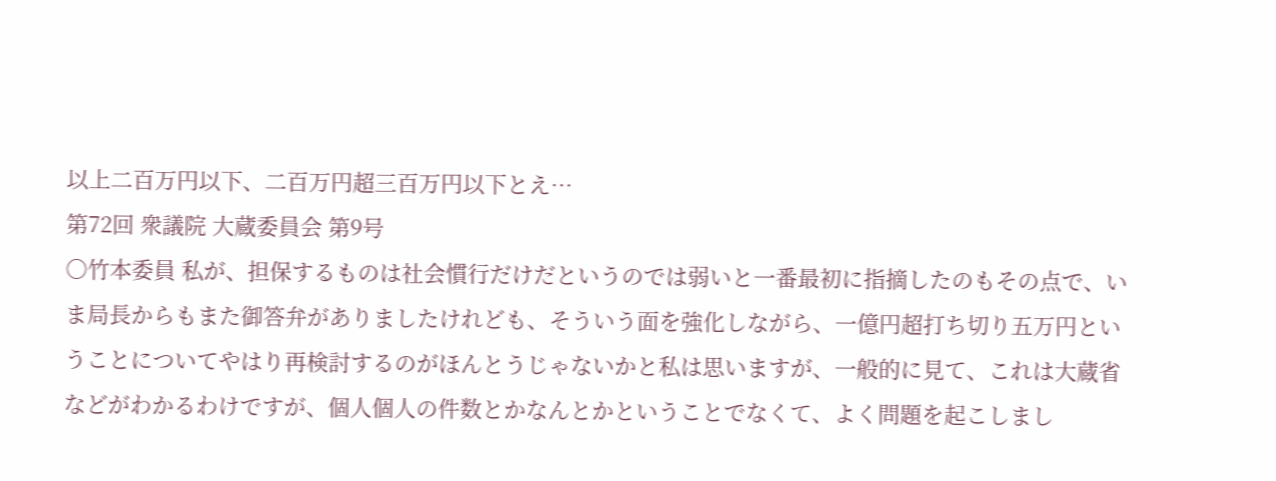以上二百万円以下、二百万円超三百万円以下とえ…
第72回 衆議院 大蔵委員会 第9号
○竹本委員 私が、担保するものは社会慣行だけだというのでは弱いと一番最初に指摘したのもその点で、いま局長からもまた御答弁がありましたけれども、そういう面を強化しながら、一億円超打ち切り五万円ということについてやはり再検討するのがほんとうじゃないかと私は思いますが、一般的に見て、これは大蔵省などがわかるわけですが、個人個人の件数とかなんとかということでなくて、よく問題を起こしまし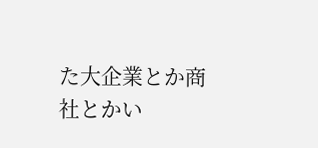た大企業とか商社とかい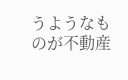うようなものが不動産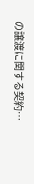の譲渡に関する契約…